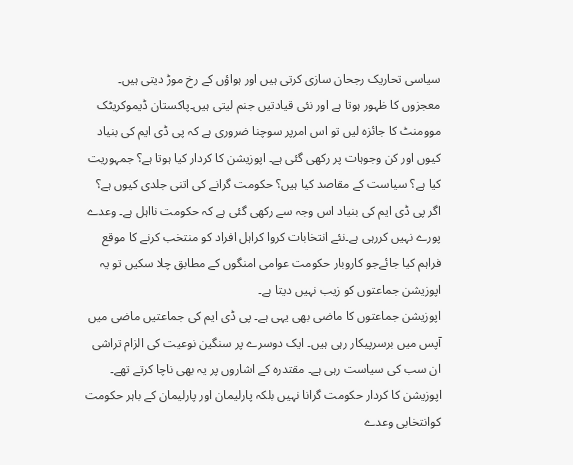سیاسی تحاریک رجحان سازی کرتی ہیں اور ہواؤں کے رخ موڑ دیتی ہیں۔ معجزوں کا ظہور ہوتا ہے اور نئی قیادتیں جنم لیتی ہیں۔پاکستان ڈیموکریٹک موومنٹ کا جائزہ لیں تو اس امرپر سوچنا ضروری ہے کہ پی ڈی ایم کی بنیاد کیوں اور کن وجوہات پر رکھی گئی ہے۔ اپوزیشن کا کردار کیا ہوتا ہے؟ جمہوریت کیا ہے؟ سیاست کے مقاصد کیا ہیں؟ حکومت گرانے کی اتنی جلدی کیوں ہے؟
اگر پی ڈی ایم کی بنیاد اس وجہ سے رکھی گئی ہے کہ حکومت نااہل ہے۔ وعدے پورے نہیں کررہی ہے۔نئے انتخابات کروا کراہل افراد کو منتخب کرنے کا موقع فراہم کیا جائےجو کاروبار حکومت عوامی امنگوں کے مطابق چلا سکیں تو یہ اپوزیشن جماعتوں کو زیب نہیں دیتا ہے۔
اپوزیشن جماعتوں کا ماضی بھی یہی ہے۔ پی ڈی ایم کی جماعتیں ماضی میں آپس میں برسرپیکار رہی ہیں۔ ایک دوسرے پر سنگین نوعیت کی الزام تراشی ان سب کی سیاست رہی ہے۔ مقتدرہ کے اشاروں پر یہ بھی ناچا کرتے تھے۔
اپوزیشن کا کردار حکومت گرانا نہیں بلکہ پارلیمان اور پارلیمان کے باہر حکومت کوانتخابی وعدے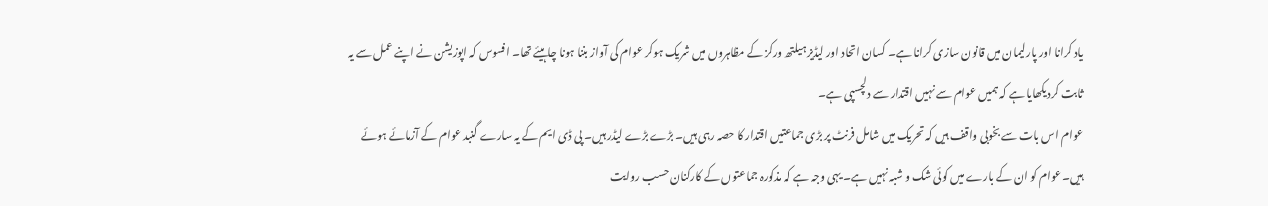یاد کرانا اور پارلیمان میں قانون سازی کرانا ہے۔ کسان اتحاد اور لیڈیز ہیلتھ ورکز کے مظاہروں میں شریک ہوکر عوام کی آواز بننا ہونا چاہیئے تھا۔ افسوس کہ اپوزیشن نے اپنے عمل سے یہ ثابت کردیکھایا ہے کہ ہمیں عوام سے نہیں اقتدار سے دلچسپی ہے۔
عوام اس بات سے بخوبی واقف ہیں کہ تحریک میں شامل فرنٹ پر بڑی جماعتیں اقتدار کا حصہ رہی ہیں۔ بڑے بڑے لیڈر ہیں۔ پی ڈی ایم کے یہ سارے گنبد عوام کے آزمائے ہوئے ہیں۔عوام کو ان کے بارے میں کوئی شک و شبہ نہیں ہے۔ یہی وجہ ہے کہ مذکورہ جماعتوں کے کارکنان حسب روایت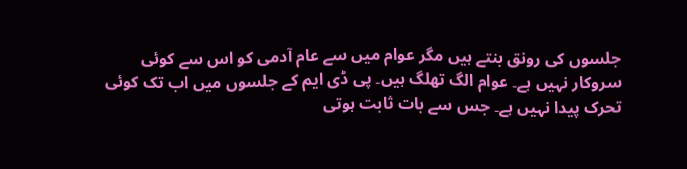جلسوں کی رونق بنتے ہیں مگر عوام میں سے عام آدمی کو اس سے کوئی سروکار نہیں ہے۔ عوام الگ تھلگ ہیں۔ پی ڈی ایم کے جلسوں میں اب تک کوئی تحرک پیدا نہیں ہے۔ جس سے بات ثابت ہوتی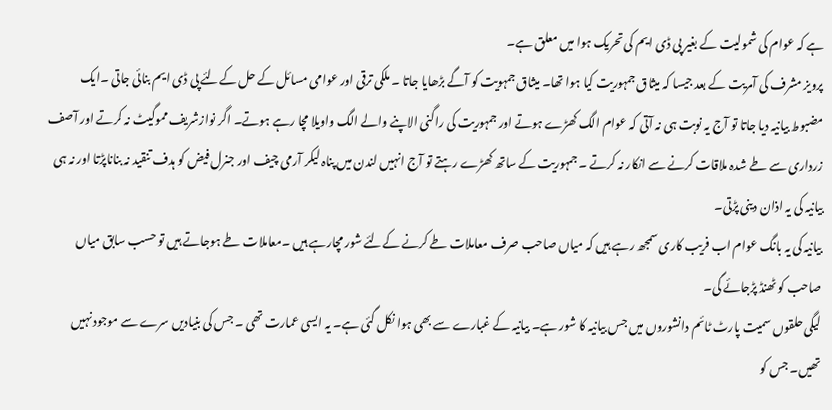ہے کہ عوام کی شمولیت کے بغیر پی ڈی ایم کی تحریک ہوا میں معلق ہے۔
پرویز مشرف کی آمریت کے بعد جیسا کہ میثاق جمہوریت کیا ہوا تھا۔ میثاق جمہویت کو آگے بڑھایا جاتا ۔ ملکی ترقی اور عوامی مسائل کے حل کےلئے پی ڈی ایم بنائی جاتی ۔ایک مضبوط بیانیہ دیا جاتا تو آج یہ نوبت ہی نہ آتی کہ عوام الگ کھڑے ہوتے اور جمہوریت کی راگنی الاپنے والے الگ واویلا مچا رہے ہوتے۔ اگر نوازشریف مموگیٹ نہ کرتے اور آصف زرداری سے طے شدہ ملاقات کرنے سے انکار نہ کرتے ۔ جمہوریت کے ساتھ کھڑے رہتے تو آج انہیں لندن میں پناہ لیکر آرمی چیف اور جنرل فیض کو ہدف تنقید نہ بناناپڑتا اور نہ ہی بیانیہ کی یہ اذان دینی پڑتی۔
بیانیہ کی یہ بانگ عوام اب فریب کاری سمجھ رہے ہیں کہ میاں صاحب صرف معاملات طے کرنے کےلئے شور مچارہے ہیں ۔معاملات طے ہوجاتے ہیں تو حسب سابق میاں صاحب کو ٹھنڈ پڑجائے گی۔
لیگی حلقوں سمیت پارٹ ٹائم دانشوروں میں جس بیانیہ کا شور ہے۔ بیانیہ کے غبارے سے بھی ہوا نکل گئی ہے۔ یہ ایسی عمارت تھی ۔ جس کی بنیادیں سرے سے موجود نہیں تھیں۔ جس کو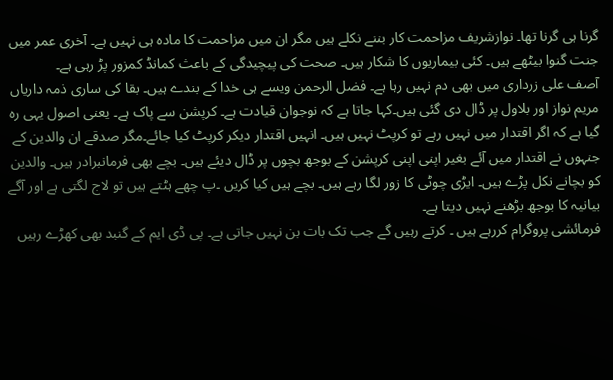گرنا ہی گرنا تھا۔ نوازشریف مزاحمت کار بننے نکلے ہیں مگر ان میں مزاحمت کا مادہ ہی نہیں ہے۔ آخری عمر میں جنت گنوا بیٹھے ہیں۔ کئی بیماریوں کا شکار ہیں۔ صحت کی پیچیدگی کے باعث کمانڈ کمزور پڑ رہی ہے۔
آصف علی زرداری میں بھی دم نہیں رہا ہے۔ فضل الرحمن ویسے ہی خدا کے بندے ہیں۔ بقا کی ساری ذمہ داریاں مریم نواز اور بلاول پر ڈال دی گئی ہیں۔کہا جاتا ہے کہ نوجوان قیادت ہے۔ کرپشن سے پاک ہے۔ یعنی اصول یہی رہ گیا ہے کہ اگر اقتدار میں نہیں رہے تو کرپٹ نہیں ہیں۔ انہیں اقتدار دیکر کرپٹ کیا جائے۔مگر صدقے ان والدین کے جنہوں نے اقتدار میں آئے بغیر اپنی اپنی کرپشن کے بوجھ بچوں پر ڈال دیئے ہیں۔ بچے بھی فرمانبرادر ہیں۔ والدین کو بچانے نکل پڑے ہیں۔ ایڑی چوٹی کا زور لگا رہے ہیں۔ بچے ہیں کیا کریں ۔پ چھے ہٹتے ہیں تو لاج لگتی ہے اور آگے بیانیہ کا بوجھ بڑھنے نہیں دیتا ہے۔
فرمائشی پروگرام کررہے ہیں ۔ کرتے رہیں گے جب تک بات بن نہیں جاتی ہے۔ پی ڈی ایم کے گنبد بھی کھڑے رہیں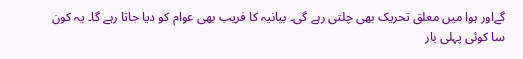گےاور ہوا میں معلق تحریک بھی چلتی رہے گی۔ بیانیہ کا فریب بھی عوام کو دیا جاتا رہے گا۔ یہ کون سا کوئی پہلی بار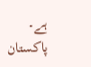ہے۔ پاکستان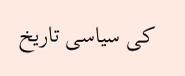کی سیاسی تاریخ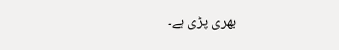بھری پڑی ہے۔